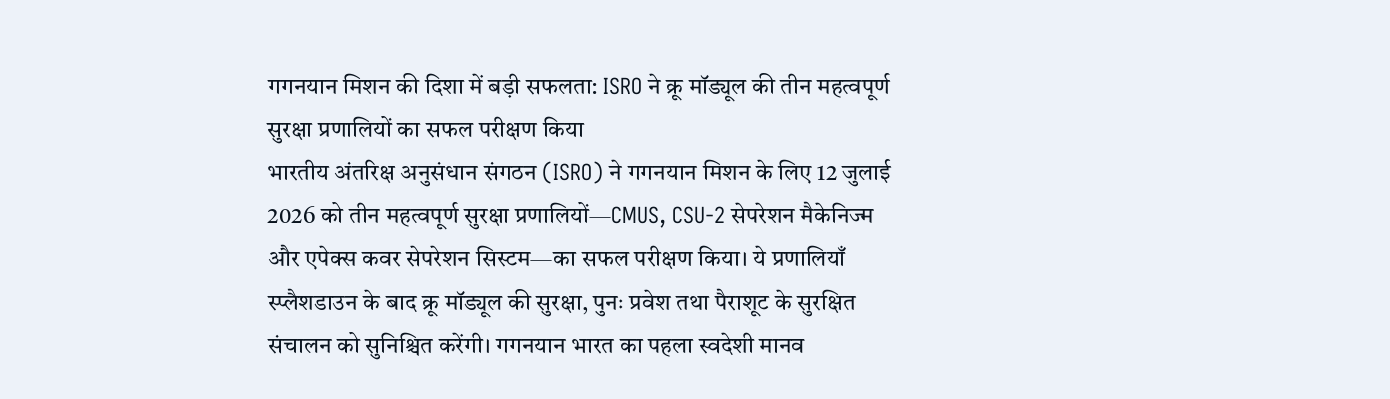गगनयान मिशन की दिशा में बड़ी सफलता: ISRO ने क्रू मॉड्यूल की तीन महत्वपूर्ण सुरक्षा प्रणालियों का सफल परीक्षण किया
भारतीय अंतरिक्ष अनुसंधान संगठन (ISRO) ने गगनयान मिशन के लिए 12 जुलाई 2026 को तीन महत्वपूर्ण सुरक्षा प्रणालियों—CMUS, CSU-2 सेपरेशन मैकेनिज्म और एपेक्स कवर सेपरेशन सिस्टम—का सफल परीक्षण किया। ये प्रणालियाँ स्प्लैशडाउन के बाद क्रू मॉड्यूल की सुरक्षा, पुनः प्रवेश तथा पैराशूट के सुरक्षित संचालन को सुनिश्चित करेंगी। गगनयान भारत का पहला स्वदेशी मानव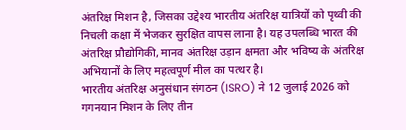अंतरिक्ष मिशन है, जिसका उद्देश्य भारतीय अंतरिक्ष यात्रियों को पृथ्वी की निचली कक्षा में भेजकर सुरक्षित वापस लाना है। यह उपलब्धि भारत की अंतरिक्ष प्रौद्योगिकी, मानव अंतरिक्ष उड़ान क्षमता और भविष्य के अंतरिक्ष अभियानों के लिए महत्वपूर्ण मील का पत्थर है।
भारतीय अंतरिक्ष अनुसंधान संगठन (ISRO) ने 12 जुलाई 2026 को गगनयान मिशन के लिए तीन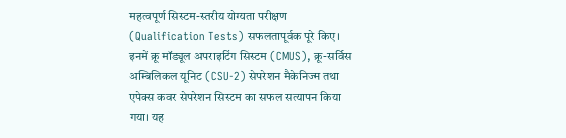महत्वपूर्ण सिस्टम-स्तरीय योग्यता परीक्षण (Qualification Tests) सफलतापूर्वक पूरे किए। इनमें क्रू मॉड्यूल अपराइटिंग सिस्टम (CMUS), क्रू-सर्विस अम्बिलिकल यूनिट (CSU-2) सेपरेशन मैकेनिज्म तथा एपेक्स कवर सेपरेशन सिस्टम का सफल सत्यापन किया गया। यह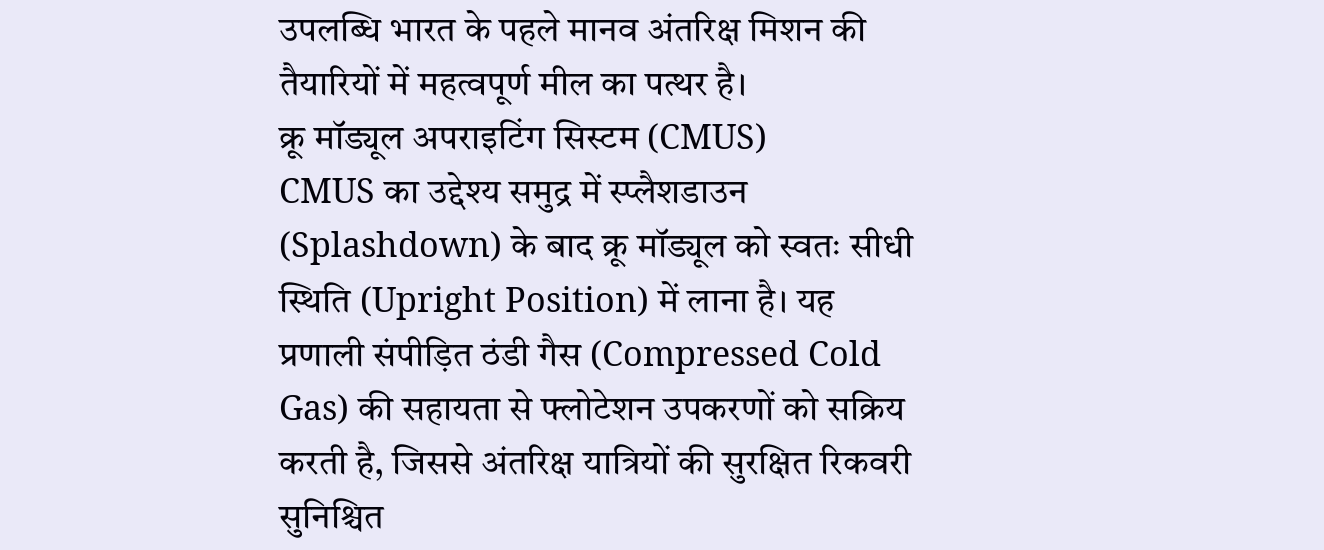उपलब्धि भारत के पहले मानव अंतरिक्ष मिशन की तैयारियों में महत्वपूर्ण मील का पत्थर है।
क्रू मॉड्यूल अपराइटिंग सिस्टम (CMUS)
CMUS का उद्देश्य समुद्र में स्प्लैशडाउन (Splashdown) के बाद क्रू मॉड्यूल को स्वतः सीधी स्थिति (Upright Position) में लाना है। यह प्रणाली संपीड़ित ठंडी गैस (Compressed Cold Gas) की सहायता से फ्लोटेशन उपकरणों को सक्रिय करती है, जिससे अंतरिक्ष यात्रियों की सुरक्षित रिकवरी सुनिश्चित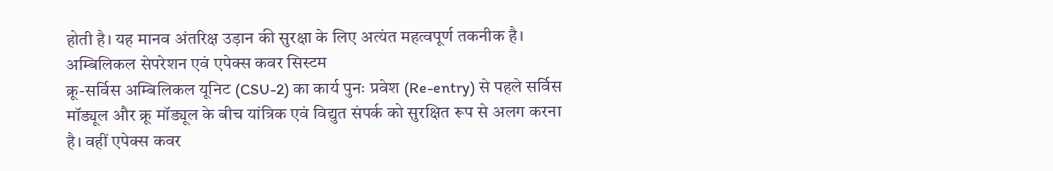होती है। यह मानव अंतरिक्ष उड़ान की सुरक्षा के लिए अत्यंत महत्वपूर्ण तकनीक है।
अम्बिलिकल सेपरेशन एवं एपेक्स कवर सिस्टम
क्रू-सर्विस अम्बिलिकल यूनिट (CSU-2) का कार्य पुनः प्रवेश (Re-entry) से पहले सर्विस मॉड्यूल और क्रू मॉड्यूल के बीच यांत्रिक एवं विद्युत संपर्क को सुरक्षित रूप से अलग करना है। वहीं एपेक्स कवर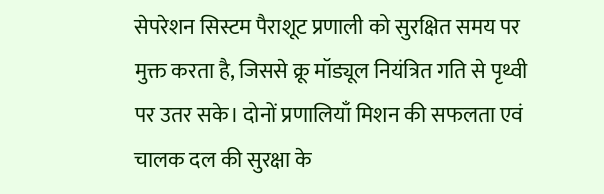सेपरेशन सिस्टम पैराशूट प्रणाली को सुरक्षित समय पर मुक्त करता है, जिससे क्रू मॉड्यूल नियंत्रित गति से पृथ्वी पर उतर सके। दोनों प्रणालियाँ मिशन की सफलता एवं चालक दल की सुरक्षा के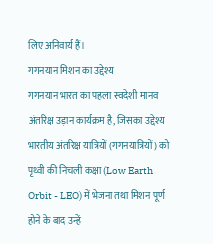लिए अनिवार्य हैं।
गगनयान मिशन का उद्देश्य
गगनयान भारत का पहला स्वदेशी मानव अंतरिक्ष उड़ान कार्यक्रम है, जिसका उद्देश्य भारतीय अंतरिक्ष यात्रियों (गगनयात्रियों) को पृथ्वी की निचली कक्षा (Low Earth Orbit - LEO) में भेजना तथा मिशन पूर्ण होने के बाद उन्हें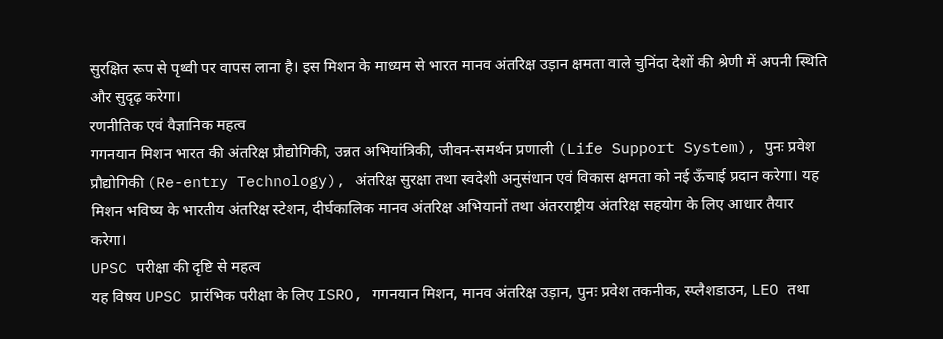सुरक्षित रूप से पृथ्वी पर वापस लाना है। इस मिशन के माध्यम से भारत मानव अंतरिक्ष उड़ान क्षमता वाले चुनिंदा देशों की श्रेणी में अपनी स्थिति और सुदृढ़ करेगा।
रणनीतिक एवं वैज्ञानिक महत्व
गगनयान मिशन भारत की अंतरिक्ष प्रौद्योगिकी, उन्नत अभियांत्रिकी, जीवन-समर्थन प्रणाली (Life Support System), पुनः प्रवेश प्रौद्योगिकी (Re-entry Technology), अंतरिक्ष सुरक्षा तथा स्वदेशी अनुसंधान एवं विकास क्षमता को नई ऊँचाई प्रदान करेगा। यह मिशन भविष्य के भारतीय अंतरिक्ष स्टेशन, दीर्घकालिक मानव अंतरिक्ष अभियानों तथा अंतरराष्ट्रीय अंतरिक्ष सहयोग के लिए आधार तैयार करेगा।
UPSC परीक्षा की दृष्टि से महत्व
यह विषय UPSC प्रारंभिक परीक्षा के लिए ISRO, गगनयान मिशन, मानव अंतरिक्ष उड़ान, पुनः प्रवेश तकनीक, स्प्लैशडाउन, LEO तथा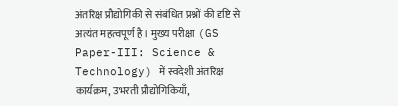अंतरिक्ष प्रौद्योगिकी से संबंधित प्रश्नों की दृष्टि से अत्यंत महत्वपूर्ण है। मुख्य परीक्षा (GS Paper-III: Science & Technology) में स्वदेशी अंतरिक्ष कार्यक्रम, उभरती प्रौद्योगिकियाँ,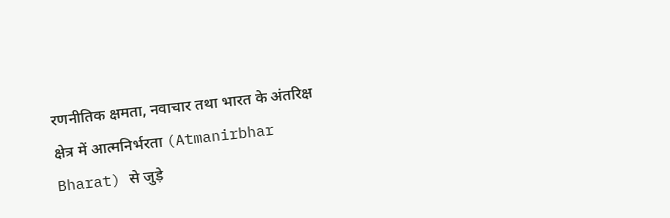रणनीतिक क्षमता, नवाचार तथा भारत के अंतरिक्ष क्षेत्र में आत्मनिर्भरता (Atmanirbhar Bharat) से जुड़े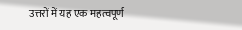उत्तरों में यह एक महत्वपूर्ण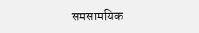समसामयिक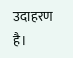उदाहरण है।